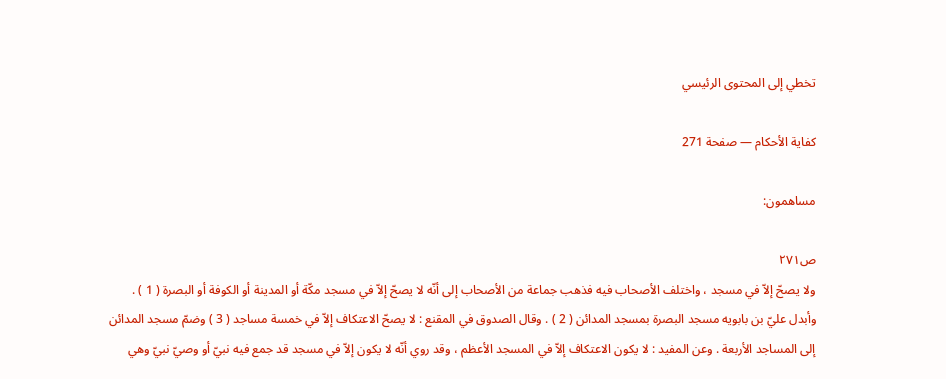تخطي إلى المحتوى الرئيسي

كفاية الأحكام — صفحة 271

مساهمون:

ص٢٧١
ولا يصحّ إلاّ في مسجد ، واختلف الأصحاب فيه فذهب جماعة من الأصحاب إلى أنّه لا يصحّ إلاّ في مسجد مكّة أو المدينة أو الكوفة أو البصرة ( 1 ) . وأبدل عليّ بن بابويه مسجد البصرة بمسجد المدائن ( 2 ) . وقال الصدوق في المقنع : لا يصحّ الاعتكاف إلاّ في خمسة مساجد ( 3 ) وضمّ مسجد المدائن إلى المساجد الأربعة . وعن المفيد : لا يكون الاعتكاف إلاّ في المسجد الأعظم ، وقد روي أنّه لا يكون إلاّ في مسجد قد جمع فيه نبيّ أو وصيّ نبيّ وهي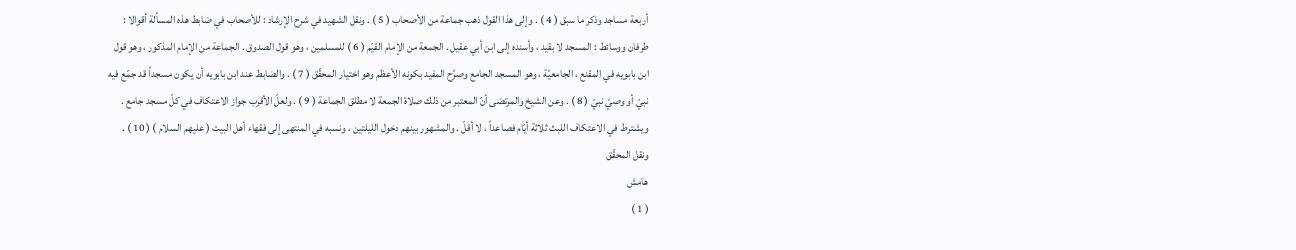أربعة مساجد وذكر ما سبق ( 4 ) . وإلى هذا القول ذهب جماعة من الأصحاب ( 5 ) . ونقل الشهيد في شرح الإرشاد : للأصحاب في ضابط هذه المسألة أقوالا : طرفان ووسائط : المسجد لا بقيد ، وأسنده إلى ابن أبي عقيل . الجمعة من الإمام القيّم ( 6 ) للمسلمين ، وهو قول الصدوق . الجماعة من الإمام المذكور ، وهو قول ابن بابويه في المقنع ، الجامعيّة ، وهو المسجد الجامع وصرّح المفيد بكونه الأعظم وهو اختيار المحقّق ( 7 ) . والضابط عند ابن بابويه أن يكون مسجداً قد جمّع فيه نبيّ أو وصيّ نبيّ ( 8 ) . وعن الشيخ والمرتضى أنّ المعتبر من ذلك صلاة الجمعة لا مطلق الجماعة ( 9 ) . ولعلّ الأقرب جواز الاعتكاف في كلّ مسجد جامع . ويشترط في الاعتكاف اللبث ثلاثة أيّام فصاعداً ، لا أقلّ . والمشهور بينهم دخول الليلتين ، ونسبه في المنتهى إلى فقهاء أهل البيت ( عليهم السلام ) ( 10 ) . ونقل المحقّق
هامش
( 1 )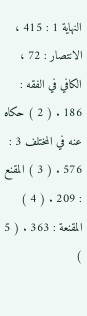النهاية 1 : 415 ، الانتصار : 72 ، الكافي في الفقه : 186 . ( 2 ) حكاه عنه في المختلف 3 : 576 . ( 3 ) المقنع : 209 . ( 4 ) المقنعة : 363 . ( 5 )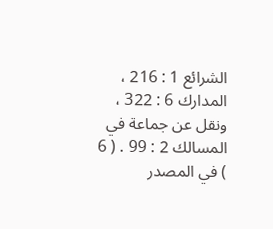الشرائع 1 : 216 ، المدارك 6 : 322 ، ونقل عن جماعة في المسالك 2 : 99 . ( 6 ) في المصدر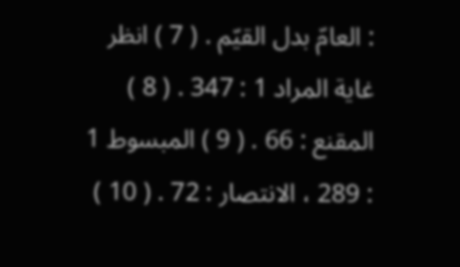: العامّ بدل القيّم . ( 7 ) انظر غاية المراد 1 : 347 . ( 8 ) المقنع : 66 . ( 9 ) المبسوط 1 : 289 ، الانتصار : 72 . ( 10 )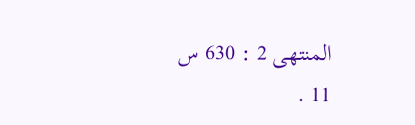المنتهى 2 : 630 س 11 .